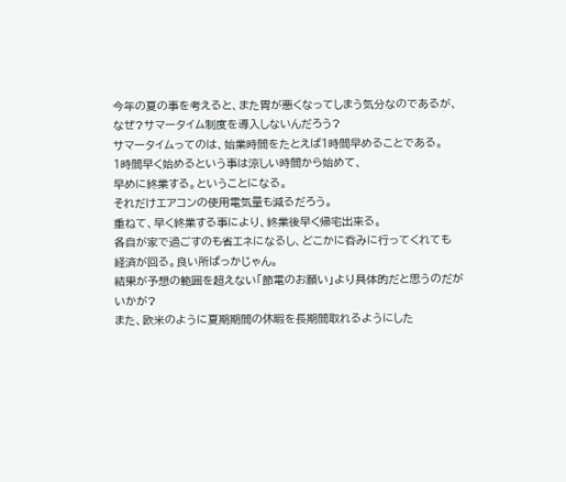今年の夏の事を考えると、また胃が悪くなってしまう気分なのであるが、
なぜ?サマータイム制度を導入しないんだろう?
サマータイムってのは、始業時間をたとえば1時間早めることである。
1時間早く始めるという事は涼しい時間から始めて、
早めに終業する。ということになる。
それだけエアコンの使用電気量も減るだろう。
重ねて、早く終業する事により、終業後早く帰宅出来る。
各自が家で過ごすのも省エネになるし、どこかに呑みに行ってくれても
経済が回る。良い所ばっかじゃん。
結果が予想の範囲を超えない「節電のお願い」より具体的だと思うのだがいかが?
また、欧米のように夏期期間の休暇を長期間取れるようにした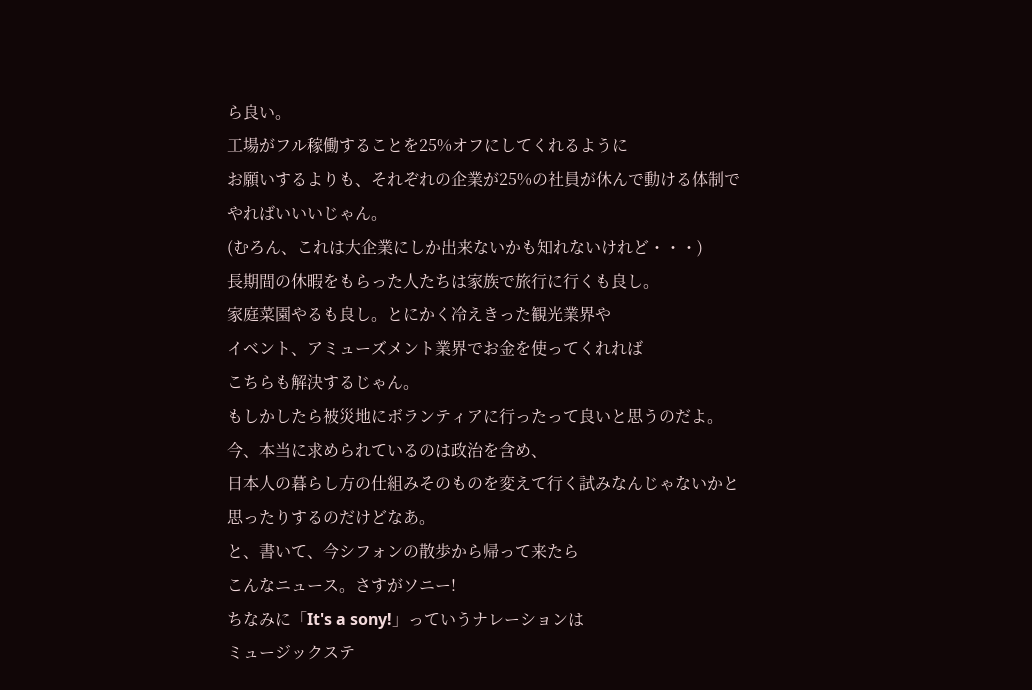ら良い。
工場がフル稼働することを25%オフにしてくれるように
お願いするよりも、それぞれの企業が25%の社員が休んで動ける体制で
やればいいいじゃん。
(むろん、これは大企業にしか出来ないかも知れないけれど・・・)
長期間の休暇をもらった人たちは家族で旅行に行くも良し。
家庭菜園やるも良し。とにかく冷えきった観光業界や
イベント、アミューズメント業界でお金を使ってくれれば
こちらも解決するじゃん。
もしかしたら被災地にボランティアに行ったって良いと思うのだよ。
今、本当に求められているのは政治を含め、
日本人の暮らし方の仕組みそのものを変えて行く試みなんじゃないかと
思ったりするのだけどなあ。
と、書いて、今シフォンの散歩から帰って来たら
こんなニュース。さすがソニー!
ちなみに「It's a sony!」っていうナレーションは
ミュージックステ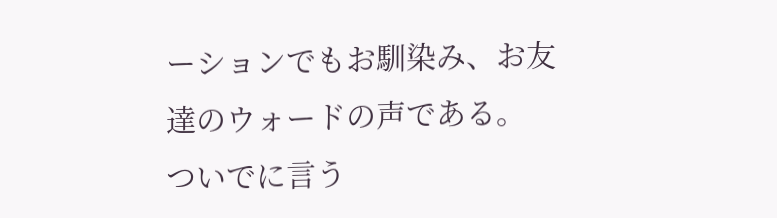ーションでもお馴染み、お友達のウォードの声である。
ついでに言う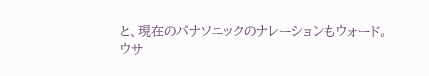と、現在のパナソニックのナレーションもウォード。
ウサ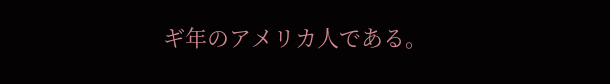ギ年のアメリカ人である。